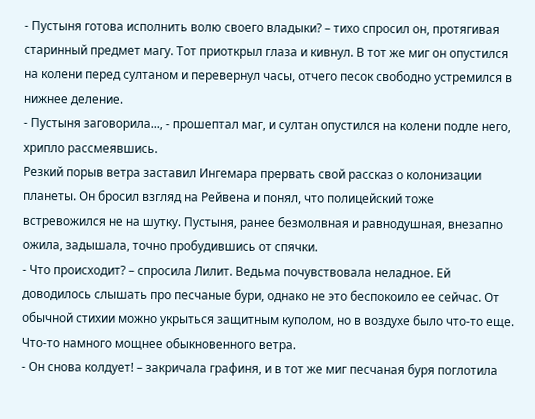- Пустыня готова исполнить волю своего владыки? – тихо спросил он, протягивая старинный предмет магу. Тот приоткрыл глаза и кивнул. В тот же миг он опустился на колени перед султаном и перевернул часы, отчего песок свободно устремился в нижнее деление.
- Пустыня заговорила..., - прошептал маг, и султан опустился на колени подле него, хрипло рассмеявшись.
Резкий порыв ветра заставил Ингемара прервать свой рассказ о колонизации планеты. Он бросил взгляд на Рейвена и понял, что полицейский тоже встревожился не на шутку. Пустыня, ранее безмолвная и равнодушная, внезапно ожила, задышала, точно пробудившись от спячки.
- Что происходит? – спросила Лилит. Ведьма почувствовала неладное. Ей доводилось слышать про песчаные бури, однако не это беспокоило ее сейчас. От обычной стихии можно укрыться защитным куполом, но в воздухе было что-то еще. Что-то намного мощнее обыкновенного ветра.
- Он снова колдует! – закричала графиня, и в тот же миг песчаная буря поглотила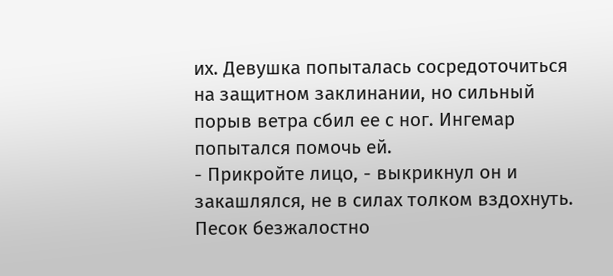их. Девушка попыталась сосредоточиться на защитном заклинании, но сильный порыв ветра сбил ее с ног. Ингемар попытался помочь ей.
- Прикройте лицо, - выкрикнул он и закашлялся, не в силах толком вздохнуть. Песок безжалостно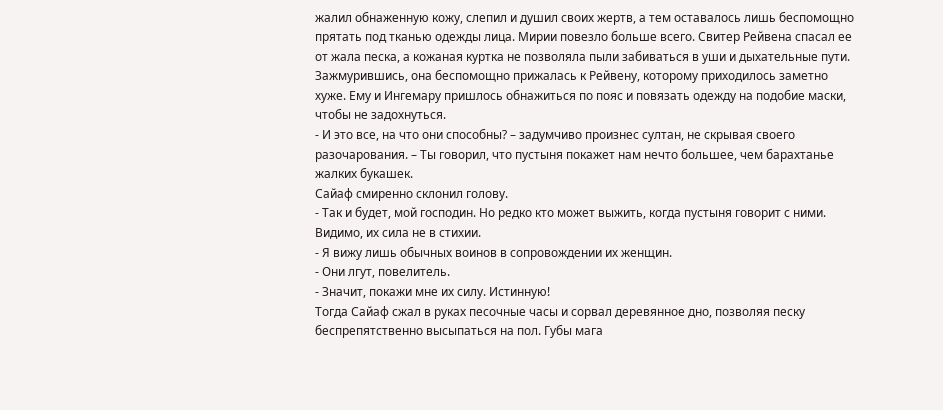жалил обнаженную кожу, слепил и душил своих жертв, а тем оставалось лишь беспомощно прятать под тканью одежды лица. Мирии повезло больше всего. Свитер Рейвена спасал ее от жала песка, а кожаная куртка не позволяла пыли забиваться в уши и дыхательные пути. Зажмурившись, она беспомощно прижалась к Рейвену, которому приходилось заметно хуже. Ему и Ингемару пришлось обнажиться по пояс и повязать одежду на подобие маски, чтобы не задохнуться.
- И это все, на что они способны? – задумчиво произнес султан, не скрывая своего разочарования. – Ты говорил, что пустыня покажет нам нечто большее, чем барахтанье жалких букашек.
Сайаф смиренно склонил голову.
- Так и будет, мой господин. Но редко кто может выжить, когда пустыня говорит с ними. Видимо, их сила не в стихии.
- Я вижу лишь обычных воинов в сопровождении их женщин.
- Они лгут, повелитель.
- Значит, покажи мне их силу. Истинную!
Тогда Сайаф сжал в руках песочные часы и сорвал деревянное дно, позволяя песку беспрепятственно высыпаться на пол. Губы мага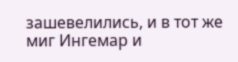зашевелились, и в тот же миг Ингемар и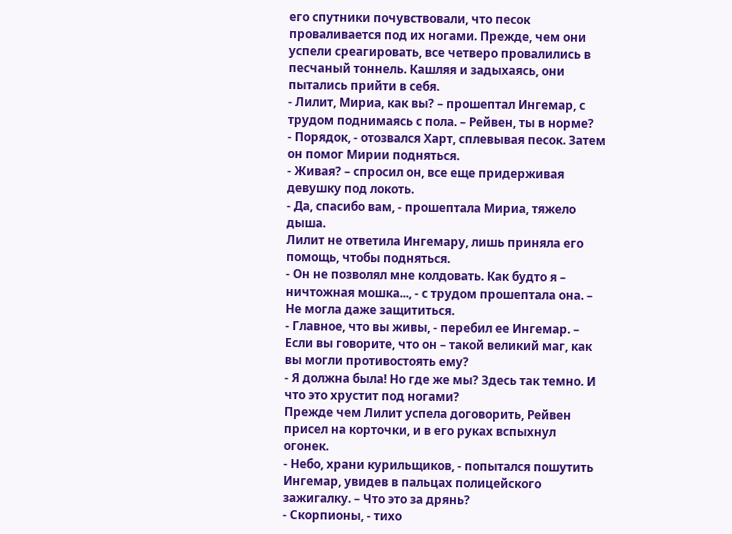его спутники почувствовали, что песок проваливается под их ногами. Прежде, чем они успели среагировать, все четверо провалились в песчаный тоннель. Кашляя и задыхаясь, они пытались прийти в себя.
- Лилит, Мириа, как вы? – прошептал Ингемар, с трудом поднимаясь с пола. – Рейвен, ты в норме?
- Порядок, - отозвался Харт, сплевывая песок. Затем он помог Мирии подняться.
- Живая? – спросил он, все еще придерживая девушку под локоть.
- Да, спасибо вам, - прошептала Мириа, тяжело дыша.
Лилит не ответила Ингемару, лишь приняла его помощь, чтобы подняться.
- Он не позволял мне колдовать. Как будто я – ничтожная мошка..., - с трудом прошептала она. – Не могла даже защититься.
- Главное, что вы живы, - перебил ее Ингемар. – Если вы говорите, что он – такой великий маг, как вы могли противостоять ему?
- Я должна была! Но где же мы? Здесь так темно. И что это хрустит под ногами?
Прежде чем Лилит успела договорить, Рейвен присел на корточки, и в его руках вспыхнул огонек.
- Небо, храни курильщиков, - попытался пошутить Ингемар, увидев в пальцах полицейского зажигалку. – Что это за дрянь?
- Скорпионы, - тихо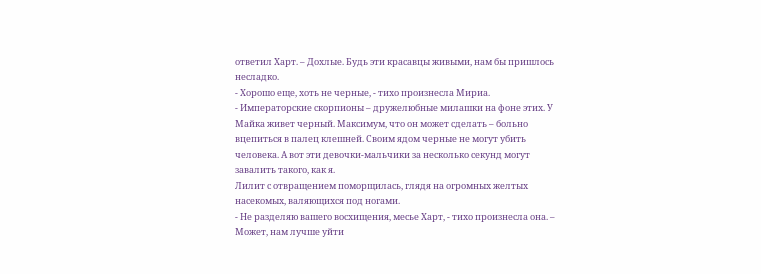ответил Харт. – Дохлые. Будь эти красавцы живыми, нам бы пришлось несладко.
- Хорошо еще, хоть не черные, - тихо произнесла Мириа.
- Императорские скорпионы – дружелюбные милашки на фоне этих. У Майка живет черный. Максимум, что он может сделать – больно вцепиться в палец клешней. Своим ядом черные не могут убить человека. А вот эти девочки-мальчики за несколько секунд могут завалить такого, как я.
Лилит с отвращением поморщилась, глядя на огромных желтых насекомых, валяющихся под ногами.
- Не разделяю вашего восхищения, месье Харт, - тихо произнесла она. – Может, нам лучше уйти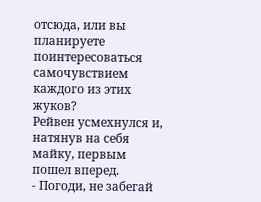отсюда, или вы планируете поинтересоваться самочувствием каждого из этих жуков?
Рейвен усмехнулся и, натянув на себя майку, первым пошел вперед.
- Погоди, не забегай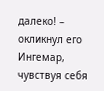далеко! – окликнул его Ингемар, чувствуя себя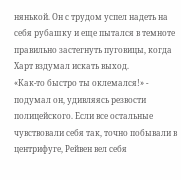нянькой. Он с трудом успел надеть на себя рубашку и еще пытался в темноте правильно застегнуть пуговицы, когда Харт вздумал искать выход.
«Как-то быстро ты оклемался!» - подумал он, удивляясь резвости полицейского. Если все остальные чувствовали себя так, точно побывали в центрифуге, Рейвен вел себя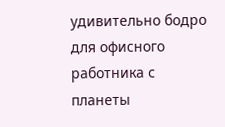удивительно бодро для офисного работника с планеты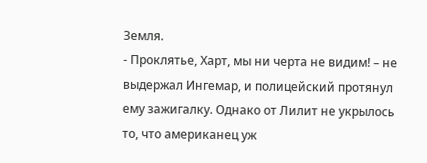Земля.
- Проклятье, Харт, мы ни черта не видим! – не выдержал Ингемар, и полицейский протянул ему зажигалку. Однако от Лилит не укрылось то, что американец уж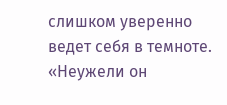слишком уверенно ведет себя в темноте.
«Неужели он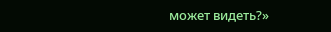может видеть?»